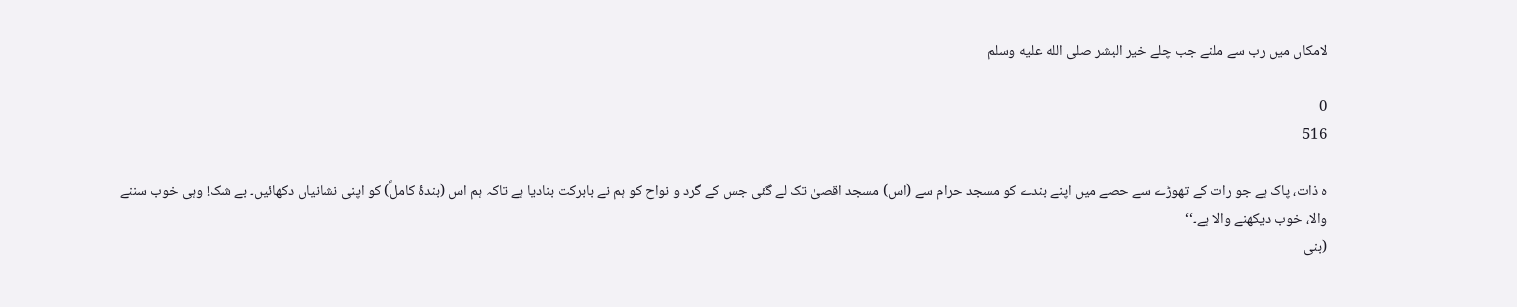لامکاں میں رب سے ملنے جب چلے خیر البشر صلى الله عليه وسلم

0
516

ہ ذات، پاک ہے جو رات کے تھوڑے سے حصے میں اپنے بندے کو مسجد حرام سے (اس) مسجد اقصیٰ تک لے گئی جس کے گرد و نواح کو ہم نے بابرکت بنادیا ہے تاکہ ہم اس (بندۂ کاملؐ) کو اپنی نشانیاں دکھائیں۔ بے شک! وہی خوب سننے والا، خوب دیکھنے والا ہے۔‘‘
(بنی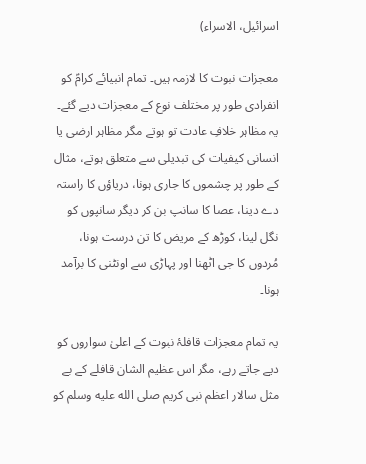اسرائیل، الاسراء)

معجزات نبوت کا لازمہ ہیں۔ تمام انبیائے کرامؑ کو انفرادی طور پر مختلف نوع کے معجزات دیے گئے۔ یہ مظاہر خلافِ عادت تو ہوتے مگر مظاہر ارضی یا انسانی کیفیات کی تبدیلی سے متعلق ہوتے، مثال کے طور پر چشموں کا جاری ہونا، دریاؤں کا راستہ دے دینا، عصا کا سانپ بن کر دیگر سانپوں کو نگل لینا، کوڑھ کے مریض کا تن درست ہونا، مُردوں کا جی اٹھنا اور پہاڑی سے اونٹنی کا برآمد ہونا۔

یہ تمام معجزات قافلۂ نبوت کے اعلیٰ سواروں کو دیے جاتے رہے، مگر اس عظیم الشان قافلے کے بے مثل سالار اعظم نبی کریم صلى الله عليه وسلم کو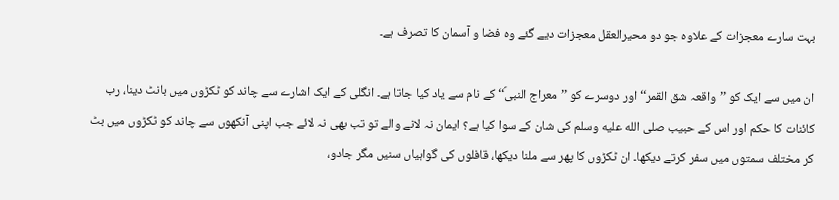بہت سارے معجزات کے علاوہ جو دو محیرالعقل معجزات دیے گئے وہ فضا و آسمان کا تصرف ہے۔

ان میں سے ایک کو ’’واقعہ شق القمر‘‘ اور دوسرے کو ’’معراج النبیؐ‘‘ کے نام سے یاد کیا جاتا ہے۔ انگلی کے ایک اشارے سے چاند کو ٹکڑوں میں بانٹ دینا، رب کائنات کا حکم اور اس کے حبیب صلى الله عليه وسلم کی شان کے سوا کیا ہے؟ ایمان نہ لانے والے تو تب بھی نہ لائے جب اپنی آنکھوں سے چاند کو ٹکڑوں میں بٹ کر مختلف سمتوں میں سفر کرتے دیکھا۔ ان ٹکڑوں کا پھر سے ملنا دیکھا، قافلوں کی گواہیاں سنیں مگر جادو،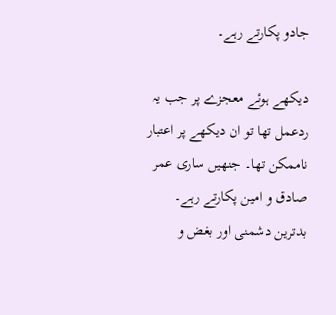جادو پکارتے رہے۔

دیکھے ہوئے معجزے پر جب یہ ردعمل تھا تو ان دیکھے پر اعتبار ناممکن تھا۔ جنھیں ساری عمر صادق و امین پکارتے رہے۔ بدترین دشمنی اور بغض و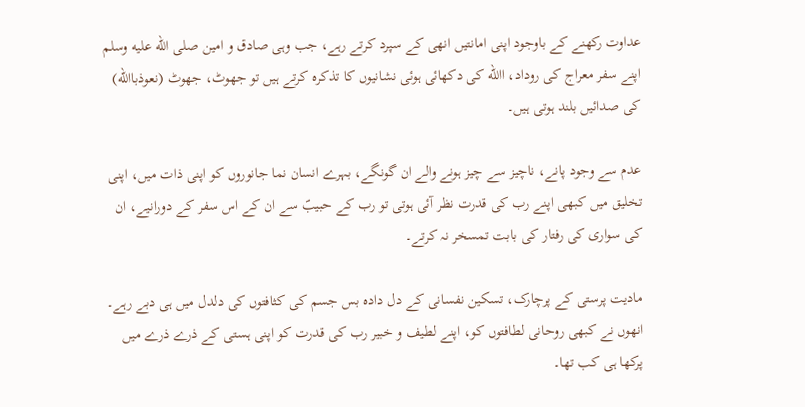عداوت رکھنے کے باوجود اپنی امانتیں انھی کے سپرد کرتے رہے، جب وہی صادق و امین صلى الله عليه وسلم اپنے سفر معراج کی روداد، االله کی دکھائی ہوئی نشانیوں کا تذکرہ کرتے ہیں تو جھوٹ، جھوٹ (نعوذباالله) کی صدائیں بلند ہوتی ہیں۔

عدم سے وجود پانے، ناچیز سے چیز ہونے والے ان گونگے، بہرے انسان نما جانوروں کو اپنی ذات میں، اپنی تخلیق میں کبھی اپنے رب کی قدرت نظر آئی ہوتی تو رب کے حبیبؐ سے ان کے اس سفر کے دورانیے، ان کی سواری کی رفتار کی بابت تمسخر نہ کرتے۔

مادیت پرستی کے پرچارک، تسکین نفسانی کے دل دادہ بس جسم کی کثافتوں کی دلدل میں ہی دبے رہے۔ انھوں نے کبھی روحانی لطافتوں کو، اپنے لطیف و خبیر رب کی قدرت کو اپنی ہستی کے ذرے ذرے میں پرکھا ہی کب تھا۔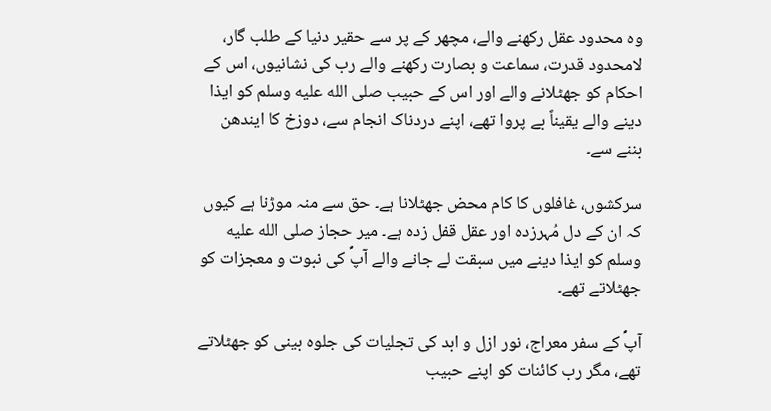وہ محدود عقل رکھنے والے، مچھر کے پر سے حقیر دنیا کے طلب گار، لامحدود قدرت، سماعت و بصارت رکھنے والے رب کی نشانیوں، اس کے احکام کو جھٹلانے والے اور اس کے حبیب صلى الله عليه وسلم کو ایذا دینے والے یقیناً بے پروا تھے، اپنے دردناک انجام سے، دوزخ کا ایندھن بننے سے۔

سرکشوں، غافلوں کا کام محض جھٹلانا ہے۔ حق سے منہ موڑنا ہے کیوں کہ ان کے دل مُہرزدہ اور عقل قفل زدہ ہے۔ میر حجاز صلى الله عليه وسلم کو ایذا دینے میں سبقت لے جانے والے آپؐ کی نبوت و معجزات کو جھٹلاتے تھے۔

آپؐ کے سفر معراج، نور ازل و ابد کی تجلیات کی جلوہ بینی کو جھٹلاتے تھے، مگر رب کائنات کو اپنے حبیب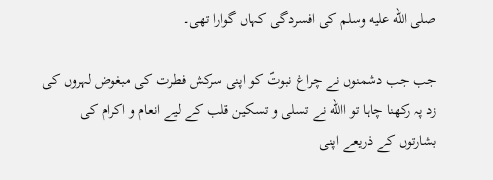صلى الله عليه وسلم کی افسردگی کہاں گوارا تھی۔

جب جب دشمنوں نے چراغ نبوتؐ کو اپنی سرکش فطرت کی مبغوض لہروں کی زد پہ رکھنا چاہا تو االله نے تسلی و تسکین قلب کے لیے انعام و اکرام کی بشارتوں کے ذریعے اپنی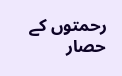رحمتوں کے حصار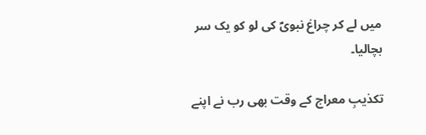میں لے کر چراغ نبویؐ کی لو کو یک سر بچالیا۔

تکذیبِ معراج کے وقت بھی رب نے اپنے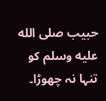حبیب صلى الله عليه وسلم کو تنہا نہ چھوڑا۔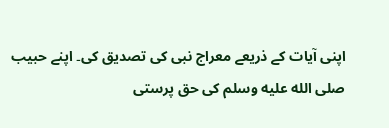اپنی آیات کے ذریعے معراج نبی کی تصدیق کی۔ اپنے حبیب صلى الله عليه وسلم کی حق پرستی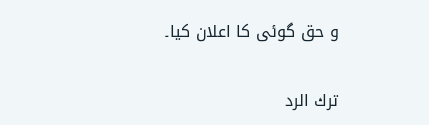و حق گوئی کا اعلان کیا۔

ترك الرد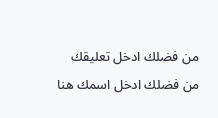من فضلك ادخل تعليقك
من فضلك ادخل اسمك هنا